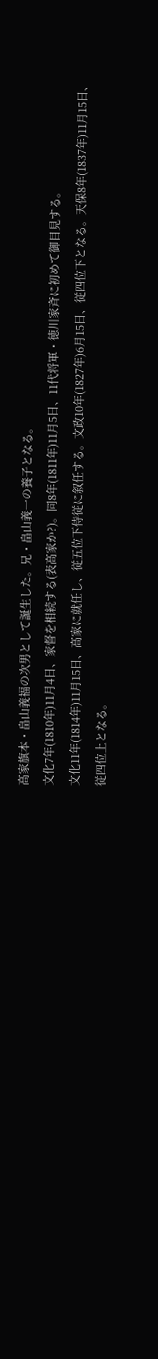高家旗本・畠山義福の次男として誕生した。兄・畠山義一の養子となる。
文化7年(1810年)11月4日、家督を相続する(表高家か?)。同8年(1811年)11月5日、11代将軍・徳川家斉に初めて御目見する。
文化11年(1814年)11月15日、高家に就任し、従五位下侍従に叙任する。文政10年(1827年)6月15日、従四位下となる。天保8年(1837年)11月15日、従四位上となる。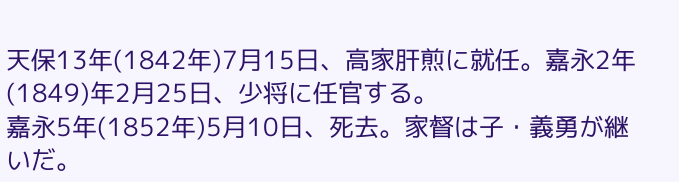天保13年(1842年)7月15日、高家肝煎に就任。嘉永2年(1849)年2月25日、少将に任官する。
嘉永5年(1852年)5月10日、死去。家督は子・義勇が継いだ。